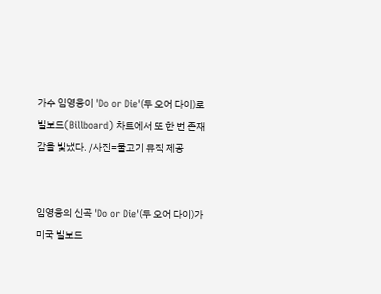가수 임영웅이 'Do or Die'(두 오어 다이)로 빌보드(Billboard) 차트에서 또 한 번 존재감을 빛냈다. /사진=물고기 뮤직 제공


임영웅의 신곡 'Do or Die'(두 오어 다이)가 미국 빌보드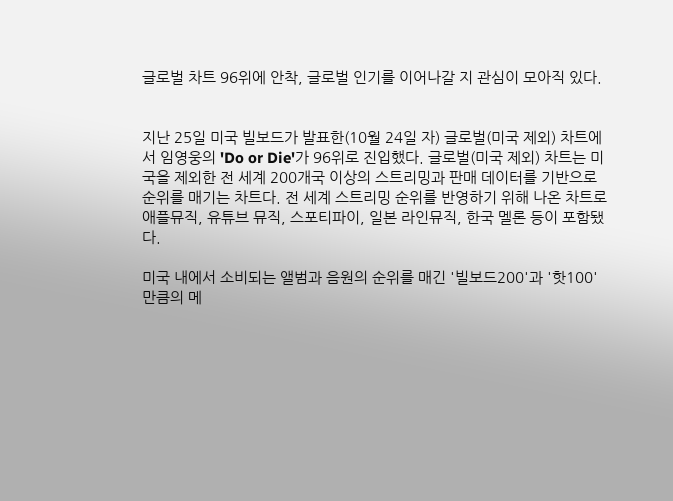글로벌 차트 96위에 안착, 글로벌 인기를 이어나갈 지 관심이 모아직 있다.


지난 25일 미국 빌보드가 발표한(10월 24일 자) 글로벌(미국 제외) 차트에서 임영웅의 'Do or Die'가 96위로 진입했다. 글로벌(미국 제외) 차트는 미국을 제외한 전 세계 200개국 이상의 스트리밍과 판매 데이터를 기반으로 순위를 매기는 차트다. 전 세계 스트리밍 순위를 반영하기 위해 나온 차트로 애플뮤직, 유튜브 뮤직, 스포티파이, 일본 라인뮤직, 한국 멜론 등이 포함됐다.

미국 내에서 소비되는 앨범과 음원의 순위를 매긴 '빌보드200'과 '핫100' 만큼의 메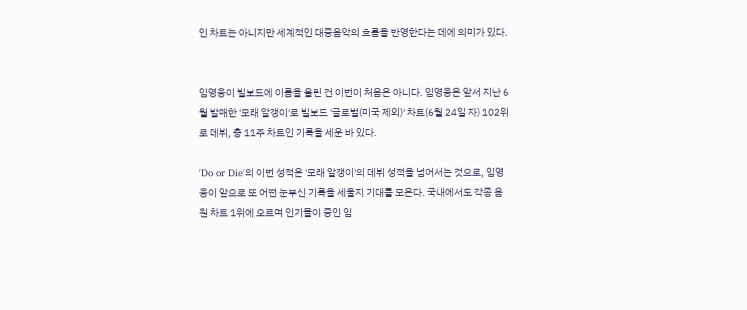인 차트는 아니지만 세계적인 대중음악의 흐름을 반영한다는 데에 의미가 있다.


임영웅이 빌보드에 이름을 올린 건 이번이 처음은 아니다. 임영웅은 앞서 지난 6월 발매한 '모래 알갱이'로 빌보드 '글로벌(미국 제외)' 차트(6월 24일 자) 102위로 데뷔, 총 11주 차트인 기록을 세운 바 있다.

'Do or Die'의 이번 성적은 '모래 알갱이'의 데뷔 성적을 넘어서는 것으로, 임영웅이 앞으로 또 어떤 눈부신 기록을 세울지 기대를 모은다. 국내에서도 각종 음원 차트 1위에 오르며 인기몰이 중인 임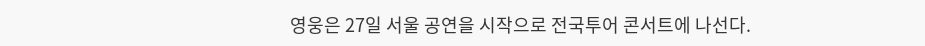영웅은 27일 서울 공연을 시작으로 전국투어 콘서트에 나선다.